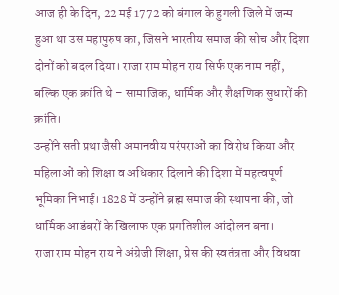आज ही के दिन, 22 मई 1772 को बंगाल के हुगली जिले में जन्म हुआ था उस महापुरुष का, जिसने भारतीय समाज की सोच और दिशा दोनों को बदल दिया। राजा राम मोहन राय सिर्फ एक नाम नहीं, बल्कि एक क्रांति थे – सामाजिक, धार्मिक और शैक्षणिक सुधारों की क्रांति।
उन्होंने सती प्रथा जैसी अमानवीय परंपराओं का विरोध किया और महिलाओं को शिक्षा व अधिकार दिलाने की दिशा में महत्वपूर्ण भूमिका निभाई। 1828 में उन्होंने ब्रह्म समाज की स्थापना की, जो धार्मिक आडंबरों के खिलाफ एक प्रगतिशील आंदोलन बना।
राजा राम मोहन राय ने अंग्रेजी शिक्षा, प्रेस की स्वतंत्रता और विधवा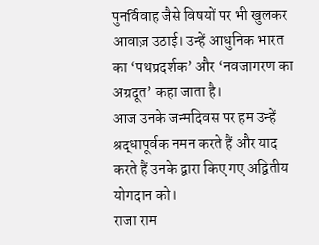पुनर्विवाह जैसे विषयों पर भी खुलकर आवाज़ उठाई। उन्हें आधुनिक भारत का ‘पथप्रदर्शक’ और ‘नवजागरण का अग्रदूत’ कहा जाता है।
आज उनके जन्मदिवस पर हम उन्हें श्रद्धापूर्वक नमन करते हैं और याद करते हैं उनके द्वारा किए गए अद्वितीय योगदान को।
राजा राम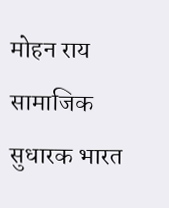मोहन राय सामाजिक सुधारक भारत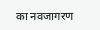का नवजागरण